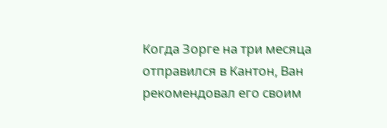Когда Зорге на три месяца отправился в Кантон, Ван рекомендовал его своим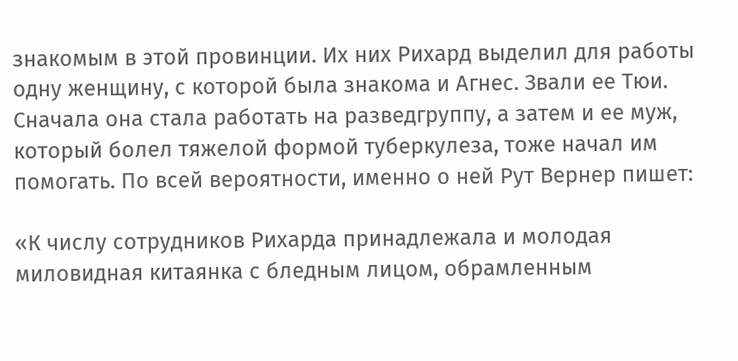знакомым в этой провинции. Их них Рихард выделил для работы одну женщину, с которой была знакома и Агнес. Звали ее Тюи. Сначала она стала работать на разведгруппу, а затем и ее муж, который болел тяжелой формой туберкулеза, тоже начал им помогать. По всей вероятности, именно о ней Рут Вернер пишет:

«К числу сотрудников Рихарда принадлежала и молодая миловидная китаянка с бледным лицом, обрамленным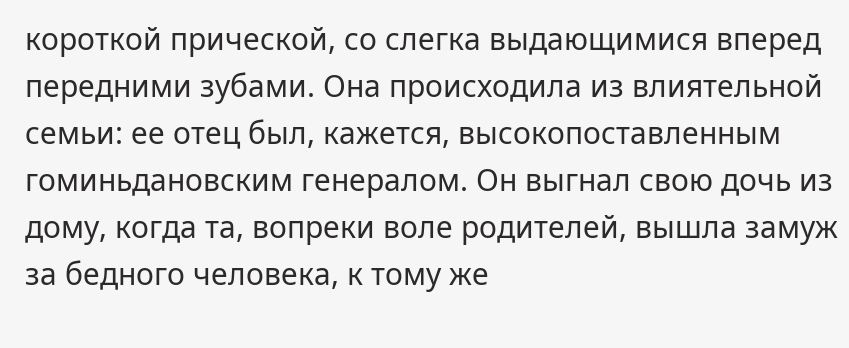короткой прической, со слегка выдающимися вперед передними зубами. Она происходила из влиятельной семьи: ее отец был, кажется, высокопоставленным гоминьдановским генералом. Он выгнал свою дочь из дому, когда та, вопреки воле родителей, вышла замуж за бедного человека, к тому же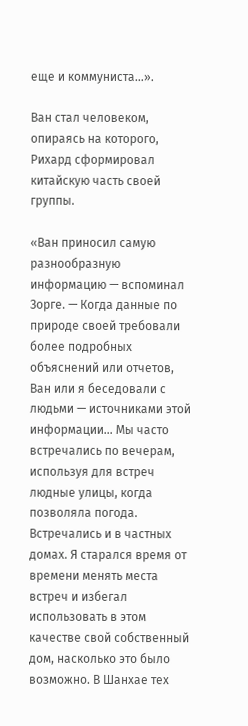еще и коммуниста…».

Ван стал человеком, опираясь на которого, Рихард сформировал китайскую часть своей группы.

«Ван приносил самую разнообразную информацию — вспоминал Зорге. — Когда данные по природе своей требовали более подробных объяснений или отчетов, Ван или я беседовали с людьми — источниками этой информации… Мы часто встречались по вечерам, используя для встреч людные улицы, когда позволяла погода. Встречались и в частных домах. Я старался время от времени менять места встреч и избегал использовать в этом качестве свой собственный дом, насколько это было возможно. В Шанхае тех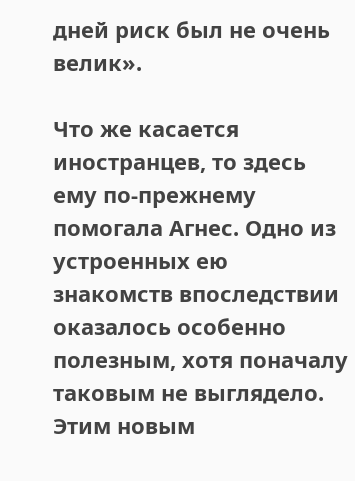дней риск был не очень велик».

Что же касается иностранцев, то здесь ему по-прежнему помогала Агнес. Одно из устроенных ею знакомств впоследствии оказалось особенно полезным, хотя поначалу таковым не выглядело. Этим новым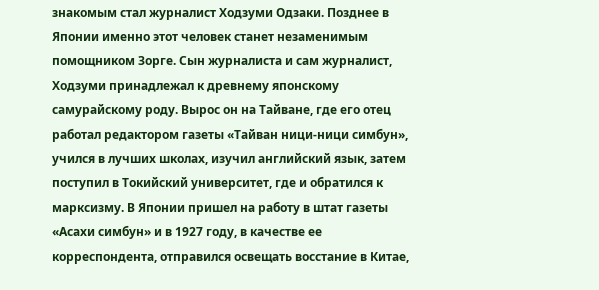знакомым стал журналист Ходзуми Одзаки. Позднее в Японии именно этот человек станет незаменимым помощником Зорге. Сын журналиста и сам журналист, Ходзуми принадлежал к древнему японскому самурайскому роду. Вырос он на Тайване, где его отец работал редактором газеты «Тайван ници-ници симбун», учился в лучших школах, изучил английский язык, затем поступил в Токийский университет, где и обратился к марксизму. В Японии пришел на работу в штат газеты «Асахи симбун» и в 1927 году, в качестве ее корреспондента, отправился освещать восстание в Китае,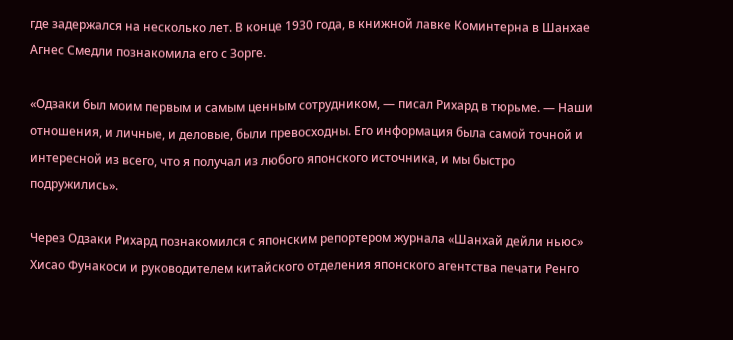где задержался на несколько лет. В конце 1930 года, в книжной лавке Коминтерна в Шанхае Агнес Смедли познакомила его с Зорге.

«Одзаки был моим первым и самым ценным сотрудником, — писал Рихард в тюрьме. — Наши отношения, и личные, и деловые, были превосходны. Его информация была самой точной и интересной из всего, что я получал из любого японского источника, и мы быстро подружились».

Через Одзаки Рихард познакомился с японским репортером журнала «Шанхай дейли ньюс» Хисао Фунакоси и руководителем китайского отделения японского агентства печати Ренго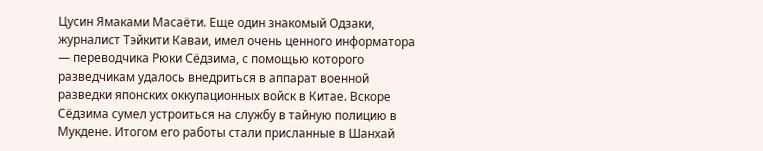Цусин Ямаками Масаёти. Еще один знакомый Одзаки, журналист Тэйкити Каваи, имел очень ценного информатора — переводчика Рюки Сёдзима, с помощью которого разведчикам удалось внедриться в аппарат военной разведки японских оккупационных войск в Китае. Вскоре Сёдзима сумел устроиться на службу в тайную полицию в Мукдене. Итогом его работы стали присланные в Шанхай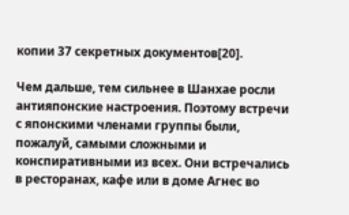копии 37 секретных документов[20].

Чем дальше, тем сильнее в Шанхае росли антияпонские настроения. Поэтому встречи с японскими членами группы были, пожалуй, самыми сложными и конспиративными из всех. Они встречались в ресторанах, кафе или в доме Агнес во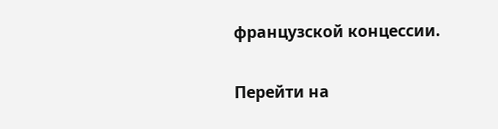французской концессии.

Перейти на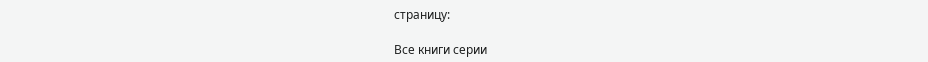страницу:

Все книги серии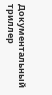Документальный триллер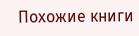Похожие книги